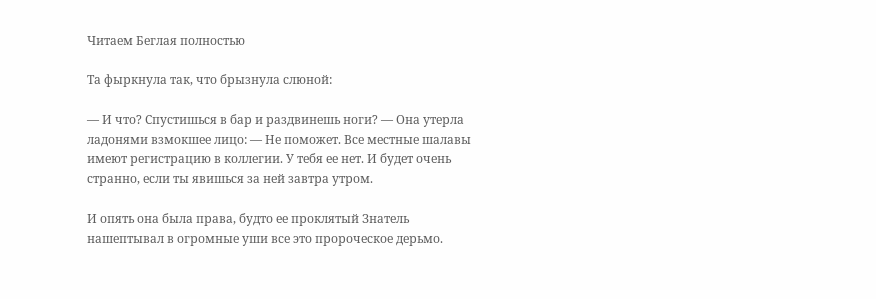Читаем Беглая полностью

Та фыркнула так, что брызнула слюной:

— И что? Спустишься в бар и раздвинешь ноги? — Она утерла ладонями взмокшее лицо: — Не поможет. Все местные шалавы имеют регистрацию в коллегии. У тебя ее нет. И будет очень странно, если ты явишься за ней завтра утром.

И опять она была права, будто ее проклятый Знатель нашептывал в огромные уши все это пророческое дерьмо.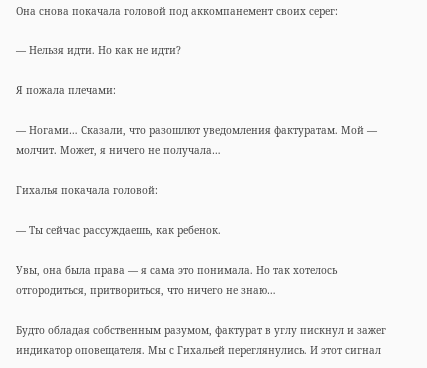Она снова покачала головой под аккомпанемент своих серег:

— Нельзя идти. Но как не идти?

Я пожала плечами:

— Ногами… Сказали, что разошлют уведомления фактуратам. Мой — молчит. Может, я ничего не получала…

Гихалья покачала головой:

— Ты сейчас рассуждаешь, как ребенок.

Увы, она была права — я сама это понимала. Но так хотелось отгородиться, притвориться, что ничего не знаю…

Будто обладая собственным разумом, фактурат в углу пискнул и зажег индикатор оповещателя. Мы с Гихальей переглянулись. И этот сигнал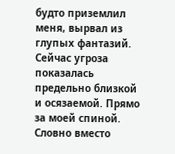будто приземлил меня, вырвал из глупых фантазий. Сейчас угроза показалась предельно близкой и осязаемой. Прямо за моей спиной. Словно вместо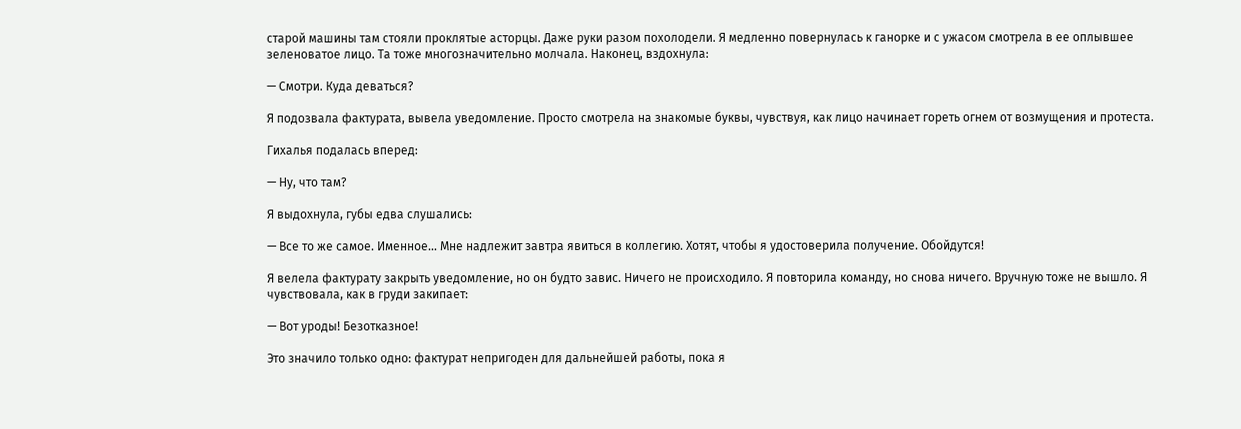старой машины там стояли проклятые асторцы. Даже руки разом похолодели. Я медленно повернулась к ганорке и с ужасом смотрела в ее оплывшее зеленоватое лицо. Та тоже многозначительно молчала. Наконец, вздохнула:

— Смотри. Куда деваться?

Я подозвала фактурата, вывела уведомление. Просто смотрела на знакомые буквы, чувствуя, как лицо начинает гореть огнем от возмущения и протеста.

Гихалья подалась вперед:

— Ну, что там?

Я выдохнула, губы едва слушались:

— Все то же самое. Именное… Мне надлежит завтра явиться в коллегию. Хотят, чтобы я удостоверила получение. Обойдутся!

Я велела фактурату закрыть уведомление, но он будто завис. Ничего не происходило. Я повторила команду, но снова ничего. Вручную тоже не вышло. Я чувствовала, как в груди закипает:

— Вот уроды! Безотказное!

Это значило только одно: фактурат непригоден для дальнейшей работы, пока я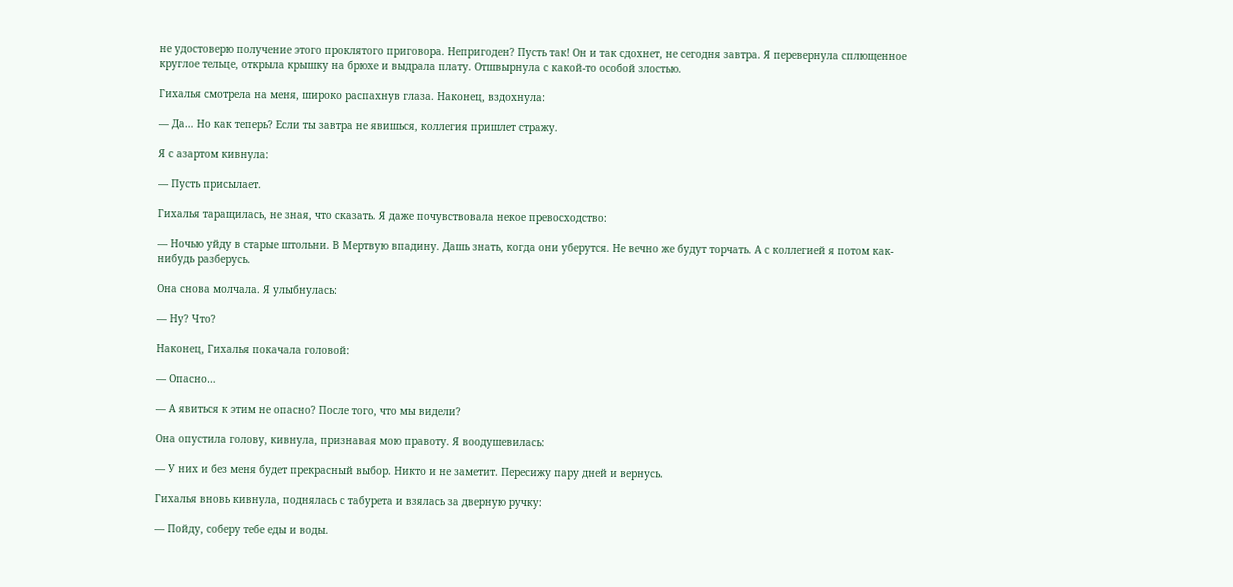не удостоверю получение этого проклятого приговора. Непригоден? Пусть так! Он и так сдохнет, не сегодня завтра. Я перевернула сплющенное круглое тельце, открыла крышку на брюхе и выдрала плату. Отшвырнула с какой-то особой злостью.

Гихалья смотрела на меня, широко распахнув глаза. Наконец, вздохнула:

— Да… Но как теперь? Если ты завтра не явишься, коллегия пришлет стражу.

Я с азартом кивнула:

— Пусть присылает.

Гихалья таращилась, не зная, что сказать. Я даже почувствовала некое превосходство:

— Ночью уйду в старые штольни. В Мертвую впадину. Дашь знать, когда они уберутся. Не вечно же будут торчать. А с коллегией я потом как-нибудь разберусь.

Она снова молчала. Я улыбнулась:

— Ну? Что?

Наконец, Гихалья покачала головой:

— Опасно…

— А явиться к этим не опасно? После того, что мы видели?

Она опустила голову, кивнула, признавая мою правоту. Я воодушевилась:

— У них и без меня будет прекрасный выбор. Никто и не заметит. Пересижу пару дней и вернусь.

Гихалья вновь кивнула, поднялась с табурета и взялась за дверную ручку:

— Пойду, соберу тебе еды и воды.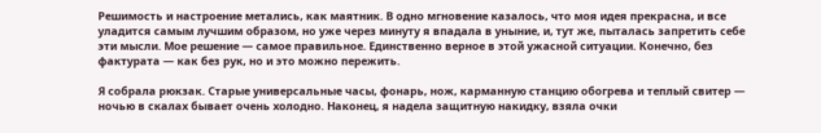Решимость и настроение метались, как маятник. В одно мгновение казалось, что моя идея прекрасна, и все уладится самым лучшим образом, но уже через минуту я впадала в уныние, и, тут же, пыталась запретить себе эти мысли. Мое решение — самое правильное. Единственно верное в этой ужасной ситуации. Конечно, без фактурата — как без рук, но и это можно пережить.

Я собрала рюкзак. Старые универсальные часы, фонарь, нож, карманную станцию обогрева и теплый свитер — ночью в скалах бывает очень холодно. Наконец, я надела защитную накидку, взяла очки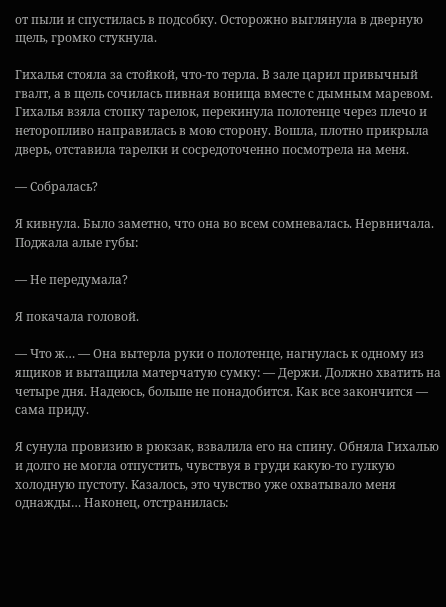от пыли и спустилась в подсобку. Осторожно выглянула в дверную щель, громко стукнула.

Гихалья стояла за стойкой, что-то терла. В зале царил привычный гвалт, а в щель сочилась пивная вонища вместе с дымным маревом. Гихалья взяла стопку тарелок, перекинула полотенце через плечо и неторопливо направилась в мою сторону. Вошла, плотно прикрыла дверь, отставила тарелки и сосредоточенно посмотрела на меня.

— Собралась?

Я кивнула. Было заметно, что она во всем сомневалась. Нервничала. Поджала алые губы:

— Не передумала?

Я покачала головой.

— Что ж… — Она вытерла руки о полотенце, нагнулась к одному из ящиков и вытащила матерчатую сумку: — Держи. Должно хватить на четыре дня. Надеюсь, больше не понадобится. Как все закончится — сама приду.

Я сунула провизию в рюкзак, взвалила его на спину. Обняла Гихалью и долго не могла отпустить, чувствуя в груди какую-то гулкую холодную пустоту. Казалось, это чувство уже охватывало меня однажды… Наконец, отстранилась: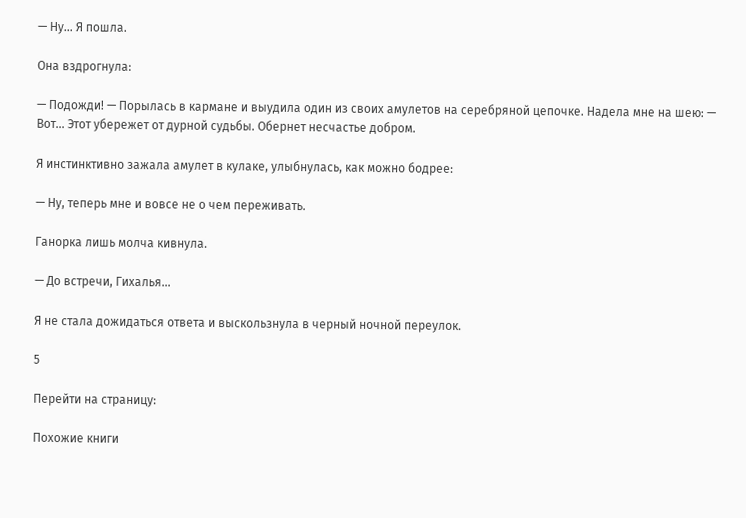— Ну… Я пошла.

Она вздрогнула:

— Подожди! — Порылась в кармане и выудила один из своих амулетов на серебряной цепочке. Надела мне на шею: — Вот… Этот убережет от дурной судьбы. Обернет несчастье добром.

Я инстинктивно зажала амулет в кулаке, улыбнулась, как можно бодрее:

— Ну, теперь мне и вовсе не о чем переживать.

Ганорка лишь молча кивнула.

— До встречи, Гихалья…

Я не стала дожидаться ответа и выскользнула в черный ночной переулок.

5

Перейти на страницу:

Похожие книги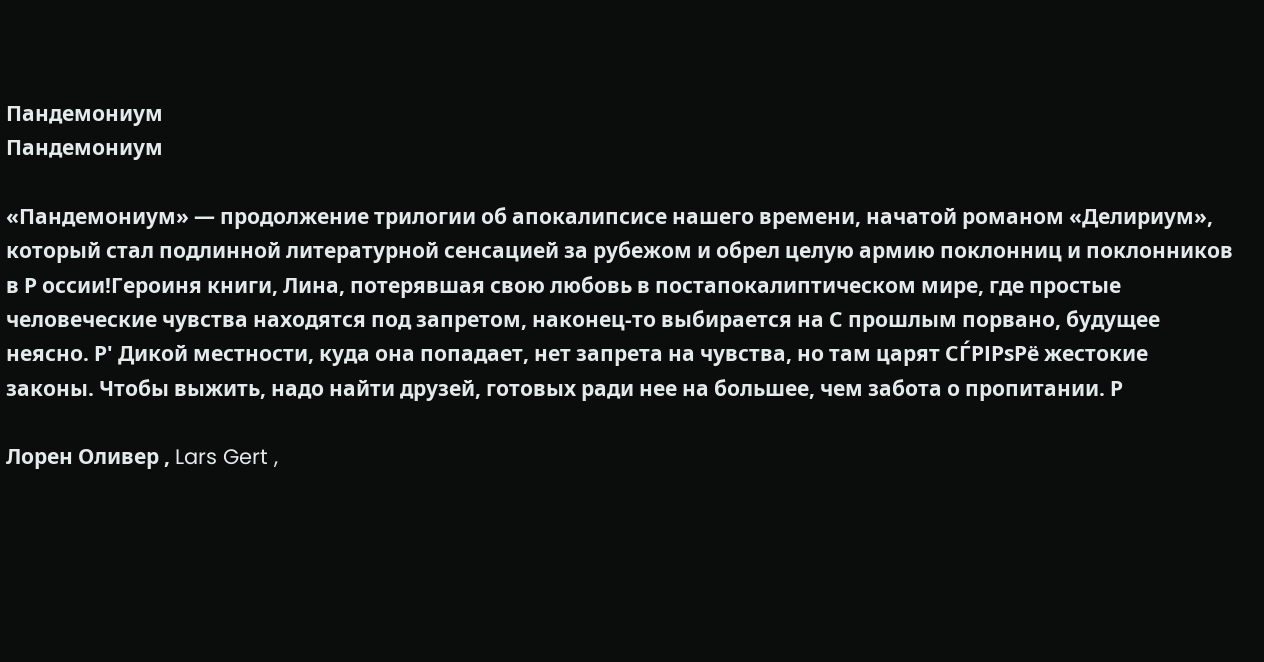Пандемониум
Пандемониум

«Пандемониум» — продолжение трилогии об апокалипсисе нашего времени, начатой романом «Делириум», который стал подлинной литературной сенсацией за рубежом и обрел целую армию поклонниц и поклонников в Р оссии!Героиня книги, Лина, потерявшая свою любовь в постапокалиптическом мире, где простые человеческие чувства находятся под запретом, наконец-то выбирается на С прошлым порвано, будущее неясно. Р' Дикой местности, куда она попадает, нет запрета на чувства, но там царят СЃРІРѕРё жестокие законы. Чтобы выжить, надо найти друзей, готовых ради нее на большее, чем забота о пропитании. Р

Лорен Оливер , Lars Gert ,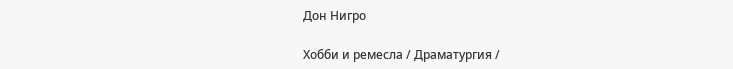Дон Нигро

Хобби и ремесла / Драматургия /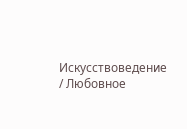Искусствоведение / Любовное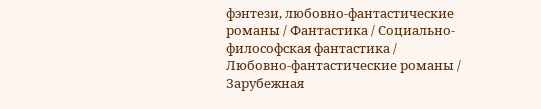фэнтези, любовно-фантастические романы / Фантастика / Социально-философская фантастика / Любовно-фантастические романы / Зарубежная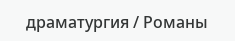драматургия / Романы